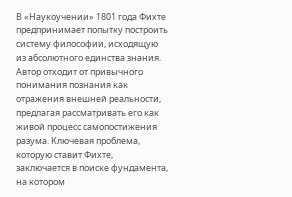В «Наукоучении» 1801 года Фихте предпринимает попытку построить систему философии, исходящую из абсолютного единства знания. Автор отходит от привычного понимания познания как отражения внешней реальности, предлагая рассматривать его как живой процесс самопостижения разума. Ключевая проблема, которую ставит Фихте, заключается в поиске фундамента, на котором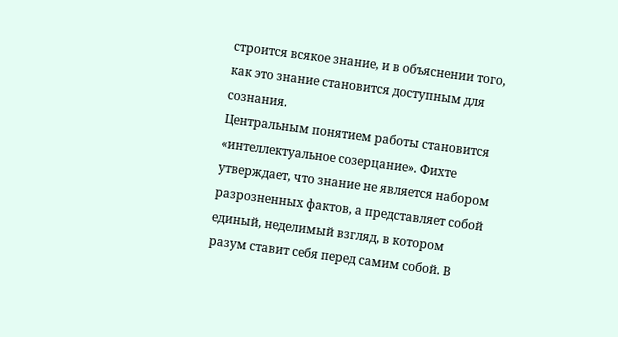строится всякое знание, и в объяснении того, как это знание становится доступным для сознания.
Центральным понятием работы становится «интеллектуальное созерцание». Фихте утверждает, что знание не является набором разрозненных фактов, а представляет собой единый, неделимый взгляд, в котором разум ставит себя перед самим собой. В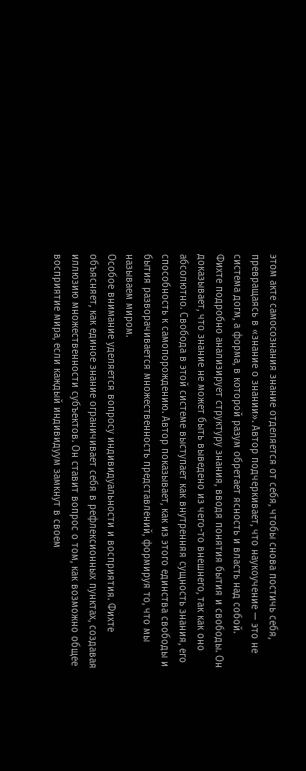этом акте самосознания знание отделяется от себя, чтобы снова постичь себя, превращаясь в «знание о знании». Автор подчеркивает, что наукоучение — это не система догм, а форма, в которой разум обретает ясность и власть над собой.
Фихте подробно анализирует структуру знания, вводя понятия бытия и свободы. Он доказывает, что знание не может быть выведено из чего-то внешнего, так как оно абсолютно. Свобода в этой системе выступает как внутренняя сущность знания, его способность к самопорождению. Автор показывает, как из этого единства свободы и бытия разворачивается множественность представлений, формируя то, что мы называем миром.
Особое внимание уделяется вопросу индивидуальности и восприятия. Фихте объясняет, как единое знание ограничивает себя в рефлексионных пунктах, создавая иллюзию множественности субъектов. Он ставит вопрос о том, как возможно общее восприятие мира, если каждый индивидуум замкнут в своем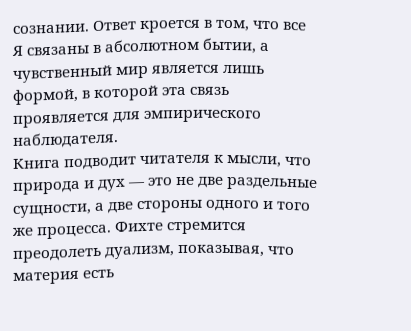сознании. Ответ кроется в том, что все Я связаны в абсолютном бытии, а чувственный мир является лишь формой, в которой эта связь проявляется для эмпирического наблюдателя.
Книга подводит читателя к мысли, что природа и дух — это не две раздельные сущности, а две стороны одного и того же процесса. Фихте стремится преодолеть дуализм, показывая, что материя есть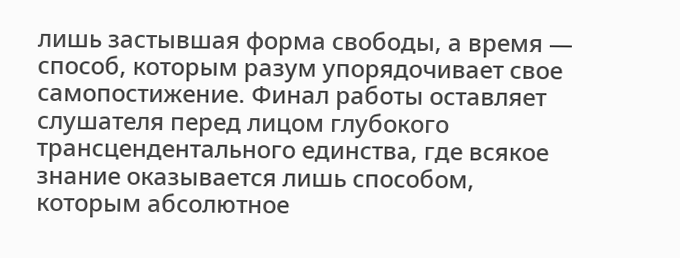лишь застывшая форма свободы, а время — способ, которым разум упорядочивает свое самопостижение. Финал работы оставляет слушателя перед лицом глубокого трансцендентального единства, где всякое знание оказывается лишь способом, которым абсолютное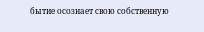бытие осознает свою собственную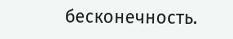бесконечность.